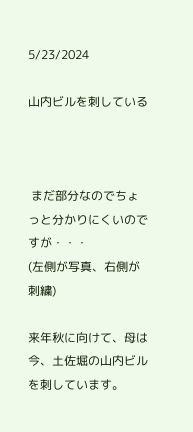5/23/2024

山内ビルを刺している



 まだ部分なのでちょっと分かりにくいのですが・・・
(左側が写真、右側が刺繍)

来年秋に向けて、母は今、土佐堀の山内ビルを刺しています。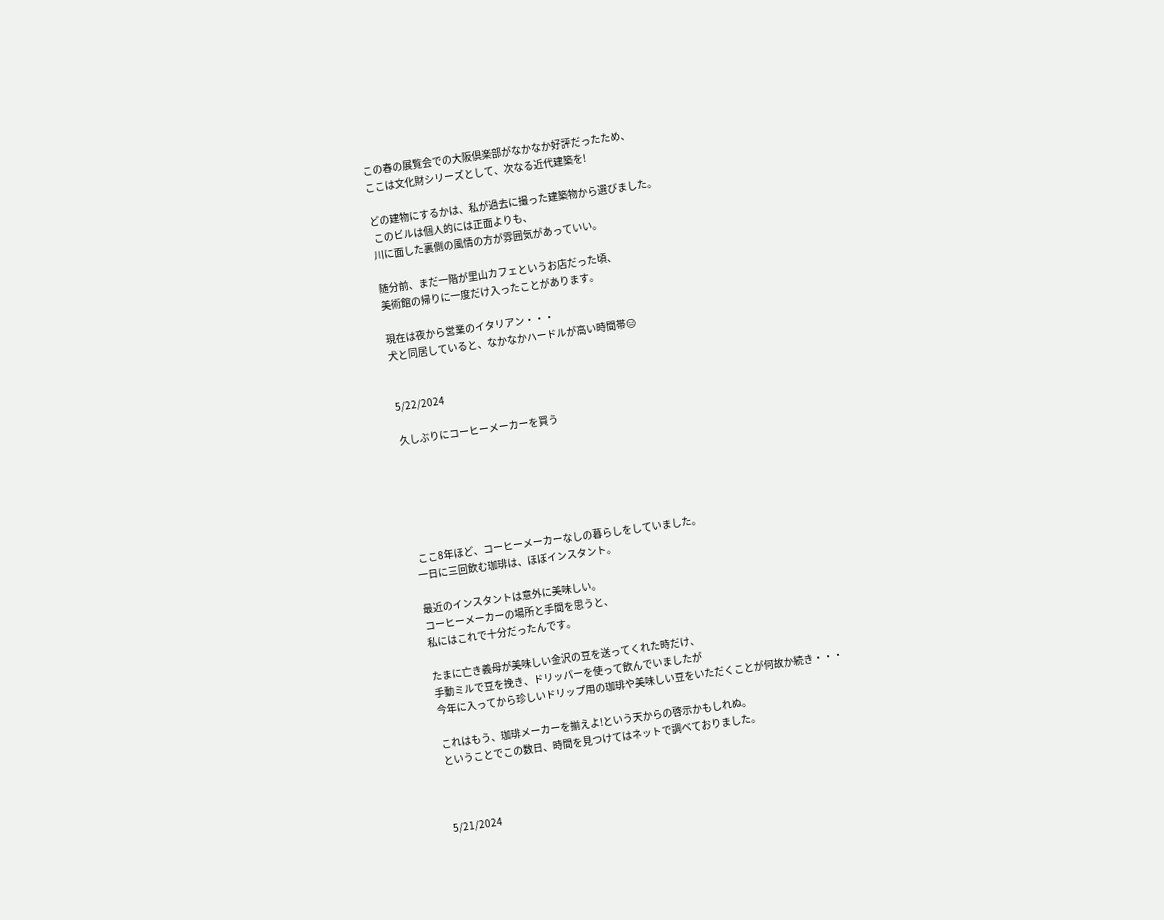この春の展覧会での大阪倶楽部がなかなか好評だったため、
ここは文化財シリーズとして、次なる近代建築を!

どの建物にするかは、私が過去に撮った建築物から選びました。
 このビルは個人的には正面よりも、
川に面した裏側の風情の方が雰囲気があっていい。

随分前、まだ一階が里山カフェというお店だった頃、
美術館の帰りに一度だけ入ったことがあります。

現在は夜から営業のイタリアン・・・
犬と同居していると、なかなかハードルが高い時間帯😑


5/22/2024

久しぶりにコーヒーメーカーを買う






 ここ8年ほど、コーヒーメーカーなしの暮らしをしていました。
一日に三回飲む珈琲は、ほぼインスタント。

最近のインスタントは意外に美味しい。
コーヒーメーカーの場所と手間を思うと、
私にはこれで十分だったんです。

たまに亡き義母が美味しい金沢の豆を送ってくれた時だけ、
手動ミルで豆を挽き、ドリッパーを使って飲んでいましたが
今年に入ってから珍しいドリップ用の珈琲や美味しい豆をいただくことが何故か続き・・・

これはもう、珈琲メーカーを揃えよ!という天からの啓示かもしれぬ。
ということでこの数日、時間を見つけてはネットで調べておりました。



5/21/2024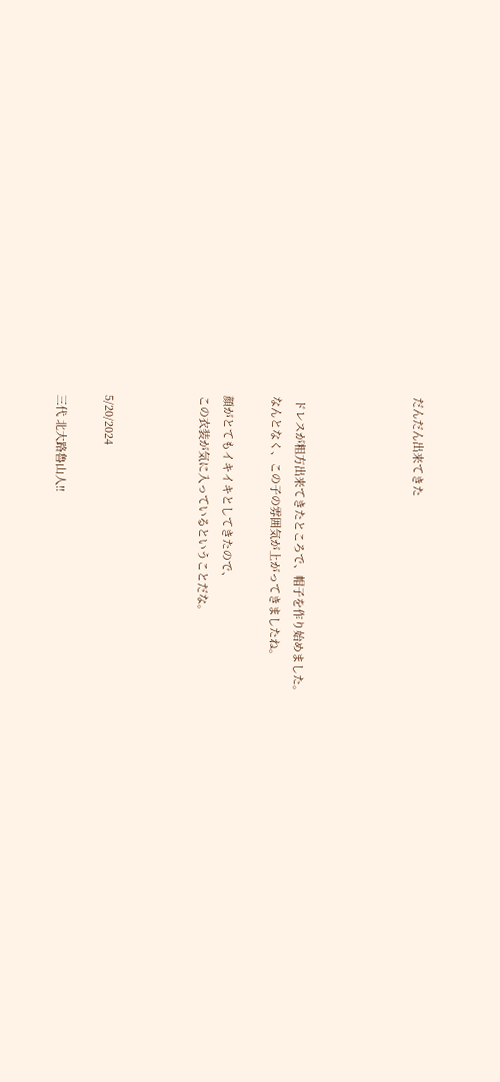だんだん出来てきた




 ドレスが粗方出来てきたところで、帽子を作り始めました。
なんとなく、この子の雰囲気が上がってきましたね。

顔がとてもイキイキとしてきたので、
この衣装が気に入っているということだな。



5/20/2024

三代 北大路魯山人!!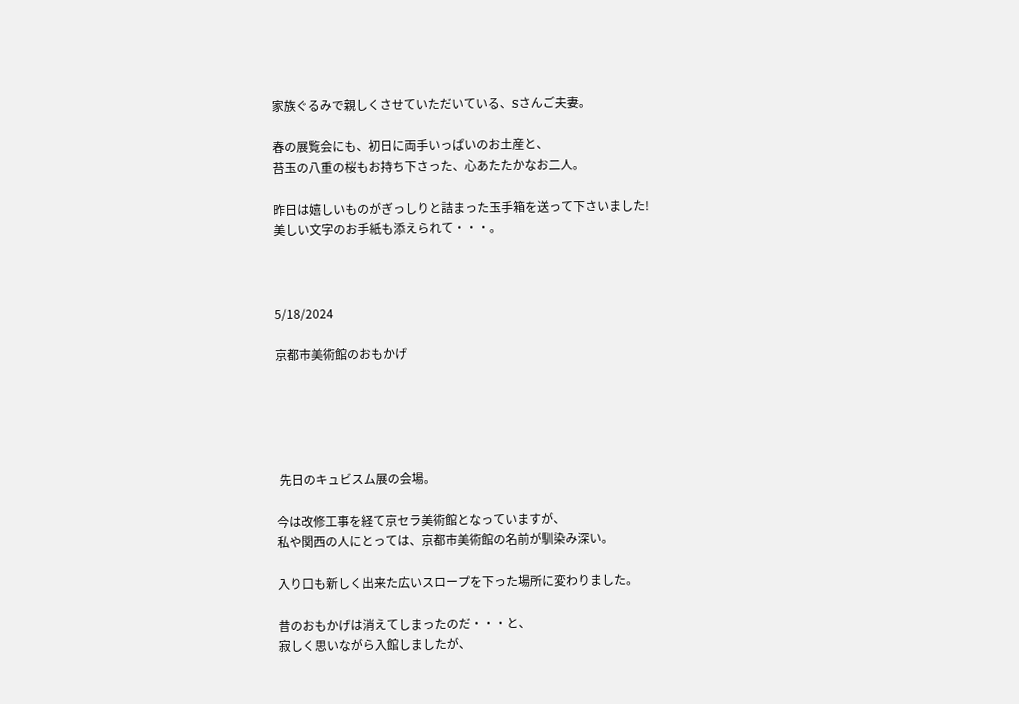家族ぐるみで親しくさせていただいている、Sさんご夫妻。

春の展覧会にも、初日に両手いっぱいのお土産と、
苔玉の八重の桜もお持ち下さった、心あたたかなお二人。

昨日は嬉しいものがぎっしりと詰まった玉手箱を送って下さいました!
美しい文字のお手紙も添えられて・・・。



5/18/2024

京都市美術館のおもかげ





 先日のキュビスム展の会場。

今は改修工事を経て京セラ美術館となっていますが、
私や関西の人にとっては、京都市美術館の名前が馴染み深い。

入り口も新しく出来た広いスロープを下った場所に変わりました。

昔のおもかげは消えてしまったのだ・・・と、
寂しく思いながら入館しましたが、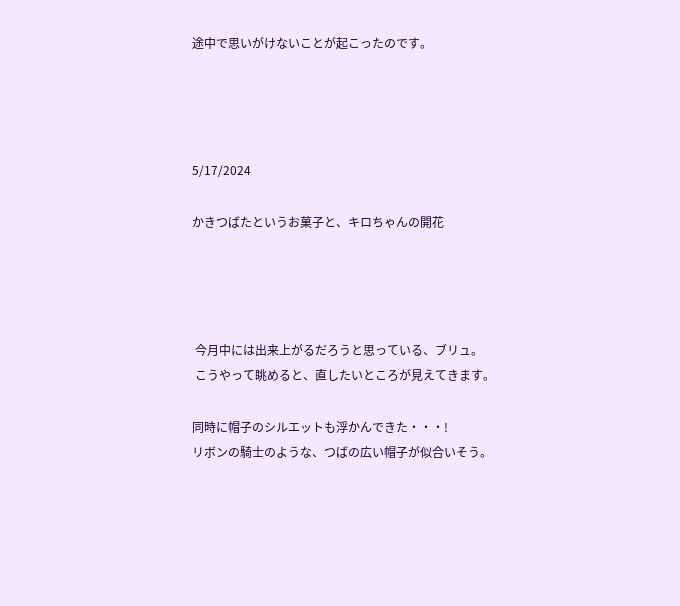途中で思いがけないことが起こったのです。




5/17/2024

かきつばたというお菓子と、キロちゃんの開花




 今月中には出来上がるだろうと思っている、ブリュ。
 こうやって眺めると、直したいところが見えてきます。

同時に帽子のシルエットも浮かんできた・・・!
リボンの騎士のような、つばの広い帽子が似合いそう。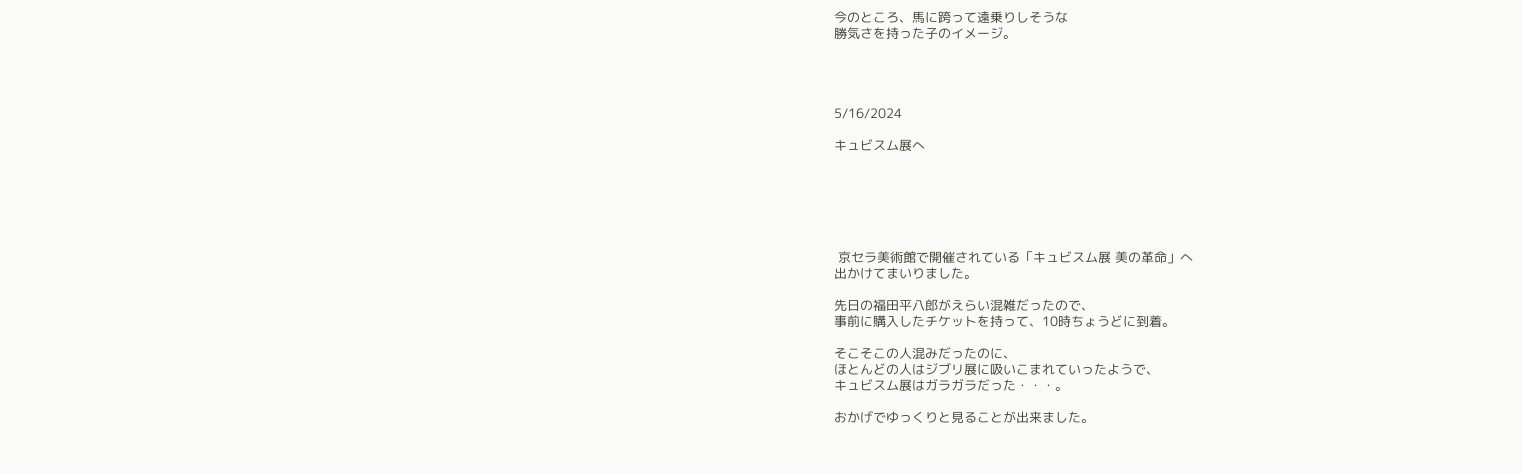今のところ、馬に跨って遠乗りしそうな
勝気さを持った子のイメージ。




5/16/2024

キュビスム展へ






 京セラ美術館で開催されている「キュビスム展 美の革命」へ
出かけてまいりました。

先日の福田平八郎がえらい混雑だったので、
事前に購入したチケットを持って、10時ちょうどに到着。

そこそこの人混みだったのに、
ほとんどの人はジブリ展に吸いこまれていったようで、
キュビスム展はガラガラだった・・・。

おかげでゆっくりと見ることが出来ました。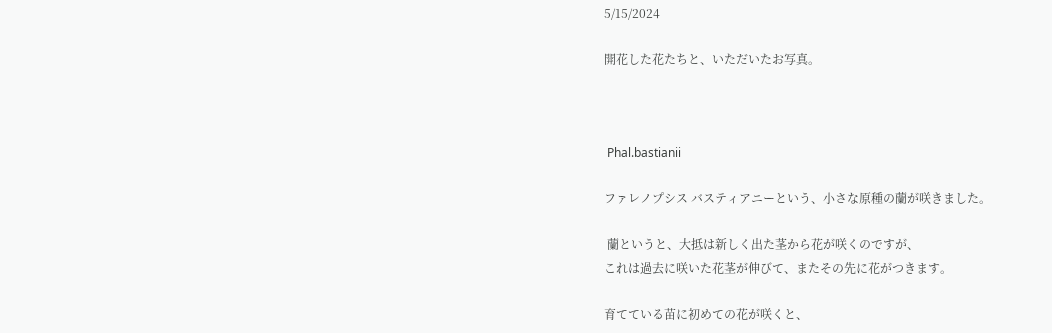5/15/2024

開花した花たちと、いただいたお写真。



 Phal.bastianii

ファレノプシス バスティアニーという、小さな原種の蘭が咲きました。

 蘭というと、大抵は新しく出た茎から花が咲くのですが、
これは過去に咲いた花茎が伸びて、またその先に花がつきます。

育てている苗に初めての花が咲くと、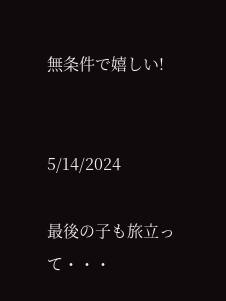無条件で嬉しい!


5/14/2024

最後の子も旅立って・・・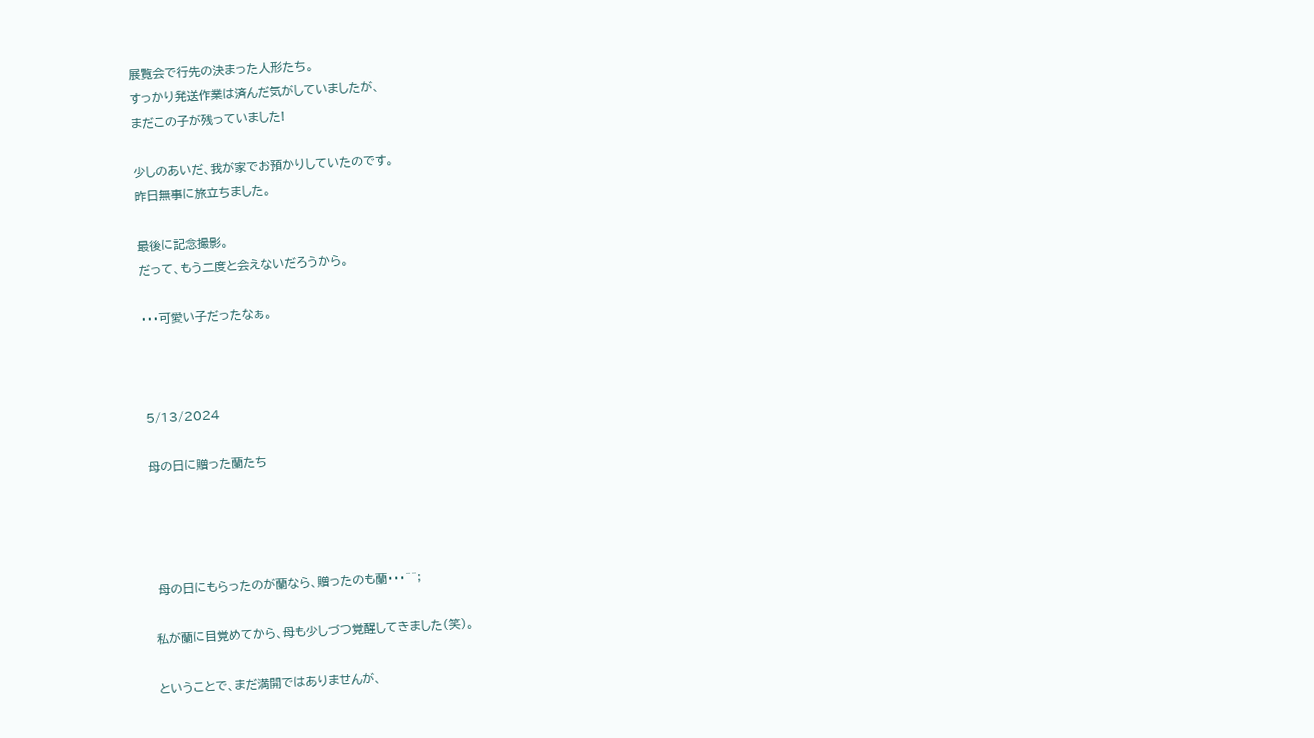展覧会で行先の決まった人形たち。
すっかり発送作業は済んだ気がしていましたが、
まだこの子が残っていました!

少しのあいだ、我が家でお預かりしていたのです。
昨日無事に旅立ちました。

最後に記念撮影。
だって、もう二度と会えないだろうから。

・・・可愛い子だったなぁ。



5/13/2024

母の日に贈った蘭たち




 母の日にもらったのが蘭なら、贈ったのも蘭・・・^^;

私が蘭に目覚めてから、母も少しづつ覚醒してきました(笑)。

ということで、まだ満開ではありませんが、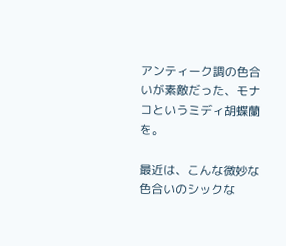アンティーク調の色合いが素敵だった、モナコというミディ胡蝶蘭を。

最近は、こんな微妙な色合いのシックな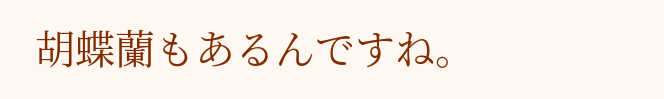胡蝶蘭もあるんですね。